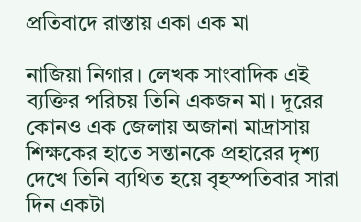প্রতিবাদে রাস্তায় একা এক মা

নাজিয়া নিগার। লেখক সাংবাদিক এই ব্যক্তির পরিচয় তিনি একজন মা। দূরের কোনও এক জেলায় অজানা মাদ্রাসায় শিক্ষকের হাতে সন্তানকে প্রহারের দৃশ্য দেখে তিনি ব্যথিত হয়ে বৃহস্পতিবার সারা দিন একটা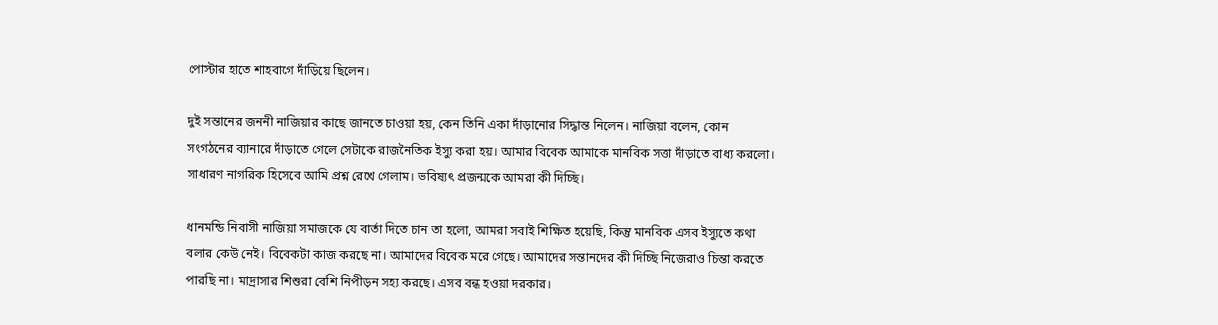পোস্টার হাতে শাহবাগে দাঁড়িয়ে ছিলেন।

দুই সন্তানের জননী নাজিয়ার কাছে জানতে চাওয়া হয়, কেন তিনি একা দাঁড়ানোর সিদ্ধান্ত নিলেন। নাজিয়া বলেন, কোন সংগঠনের ব্যানারে দাঁড়াতে গেলে সেটাকে রাজনৈতিক ইস্যু করা হয়। আমার বিবেক আমাকে মানবিক সত্তা দাঁড়াতে বাধ্য করলো। সাধারণ নাগরিক হিসেবে আমি প্রশ্ন রেখে গেলাম। ভবিষ্যৎ প্রজন্মকে আমরা কী দিচ্ছি।

ধানমন্ডি নিবাসী নাজিয়া সমাজকে যে বার্তা দিতে চান তা হলো, আমরা সবাই শিক্ষিত হয়েছি, কিন্তু মানবিক এসব ইস্যুতে কথা বলার কেউ নেই। বিবেকটা কাজ করছে না। আমাদের বিবেক মরে গেছে। আমাদের সন্তানদের কী দিচ্ছি নিজেরাও চিন্তা করতে পারছি না। মাদ্রাসার শিশুরা বেশি নিপীড়ন সহ্য করছে। এসব বন্ধ হওয়া দরকার।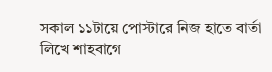সকাল ১১টায়ে পোস্টারে নিজ হাতে বার্তা লিখে শাহবাগে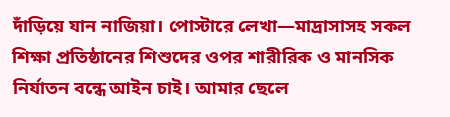দাঁড়িয়ে যান নাজিয়া। পোস্টারে লেখা—মাদ্রাসাসহ সকল শিক্ষা প্রতিষ্ঠানের শিশুদের ওপর শারীরিক ও মানসিক নির্যাতন বন্ধে আইন চাই। আমার ছেলে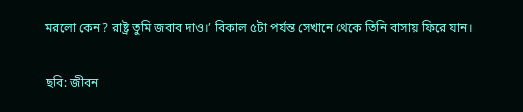মরলো কেন? রাষ্ট্র তুমি জবাব দাও।’ বিকাল ৫টা পর্যন্ত সেখানে থেকে তিনি বাসায় ফিরে যান।

ছবি: জীবন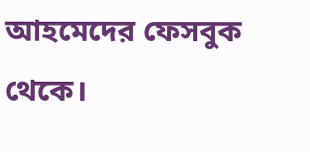আহমেদের ফেসবুক থেকে।